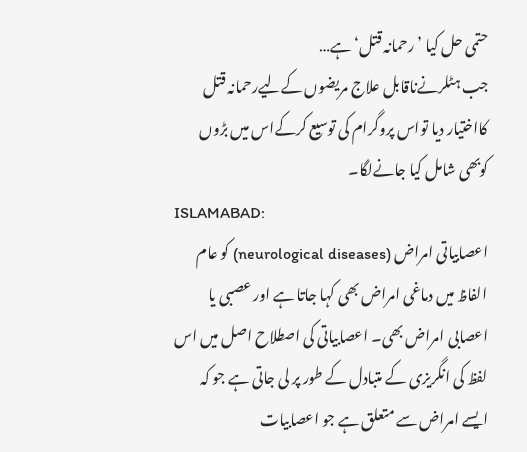حتمی حل کیا ’رحمانہ قتل‘ ہے…
جب ہٹلرنےناقابل علاج مریضوں کےلیےرحمانہ قتل کااختیار دیا تواس پروگرام کی توسیع کرکےاس میں بڑوں کوبھی شامل کیا جانےلگا۔
ISLAMABAD:
اعصابیاتی امراض (neurological diseases) کو عام الفاظ میں دماغی امراض بھی کہا جاتا ہے اور عصبی یا اعصابی امراض بھی۔ اعصابیاتی کی اصطلاح اصل میں اس لفظ کی انگریزی کے متبادل کے طور پر لی جاتی ہے جو کہ ایسے امراض سے متعلق ہے جو اعصابیات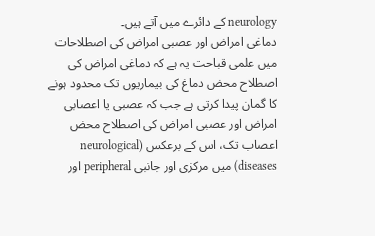neurology کے دائرے میں آتے ہیں۔
دماغی امراض اور عصبی امراض کی اصطلاحات میں علمی قباحت یہ ہے کہ دماغی امراض کی اصطلاح محض دماغ کی بیماریوں تک محدود ہونے کا گمان پیدا کرتی ہے جب کہ عصبی یا اعصابی امراض اور عصبی امراض کی اصطلاح محض اعصاب تک، اس کے برعکس (neurological diseases) میں مرکزی اور جانبی peripheral اور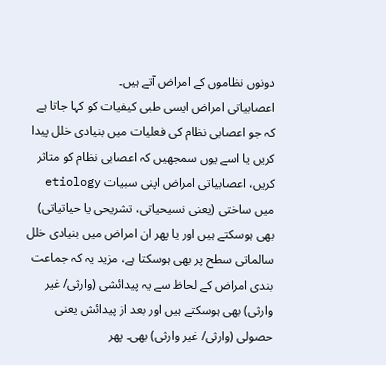دونوں نظاموں کے امراض آتے ہیں۔
اعصابیاتی امراض ایسی طبی کیفیات کو کہا جاتا ہے کہ جو اعصابی نظام کی فعلیات میں بنیادی خلل پیدا کریں یا اسے یوں سمجھیں کہ اعصابی نظام کو متاثر کریں، اعصابیاتی امراض اپنی سبیات etiology میں ساختی (یعنی نسیحیاتی، تشریحی یا حیاتیاتی) بھی ہوسکتے ہیں اور یا پھر ان امراض میں بنیادی خلل سالماتی سطح پر بھی ہوسکتا ہے، مزید یہ کہ جماعت بندی امراض کے لحاظ سے یہ پیدائشی (وارثی/ غیر وارثی) بھی ہوسکتے ہیں اور بعد از پیدائش یعنی حصولی (وارثی/ غیر وارثی) بھی۔ پھر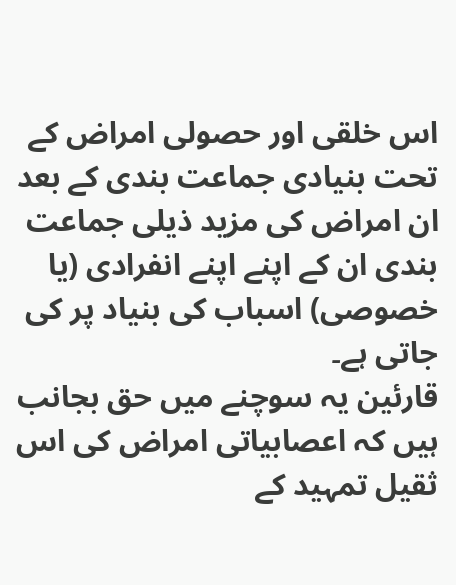اس خلقی اور حصولی امراض کے تحت بنیادی جماعت بندی کے بعد ان امراض کی مزید ذیلی جماعت بندی ان کے اپنے اپنے انفرادی (یا خصوصی) اسباب کی بنیاد پر کی جاتی ہے۔
قارئین یہ سوچنے میں حق بجانب ہیں کہ اعصابیاتی امراض کی اس ثقیل تمہید کے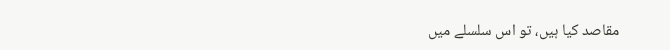مقاصد کیا ہیں، تو اس سلسلے میں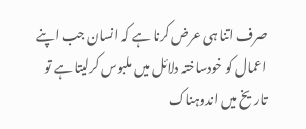صرف اتنا ہی عرض کرنا ہے کہ انسان جب اپنے اعمال کو خودساختہ دلائل میں ملبوس کرلیتا ہے تو تاریخ میں اندوہناک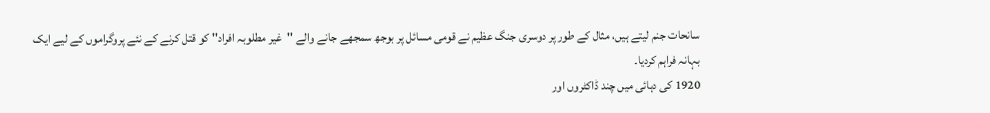سانحات جنم لیتے ہیں، مثال کے طور پر دوسری جنگ عظیم نے قومی مسائل پر بوجھ سمجھے جانے والے ''غیر مطلوبہ افراد'' کو قتل کرنے کے نئے پروگراموں کے لیے ایک بہانہ فراہم کردیا۔
1920 کی دہائی میں چند ڈاکٹروں اور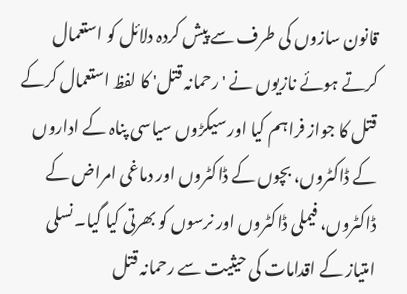قانون سازوں کی طرف سے پیش کردہ دلائل کو استعمال کرتے ہوئے نازیوں نے 'رحمانہ قتل' کا لفظ استعمال کرکے قتل کا جواز فراہم کیا اور سیکڑوں سیاسی پناہ کے اداروں کے ڈاکٹروں، بچوں کے ڈاکٹروں اور دماغی امراض کے ڈاکٹروں، فیملی ڈاکٹروں اور نرسوں کو بھرتی کیا گیا۔ نسلی امتیاز کے اقدامات کی حیثیت سے رحمانہ قتل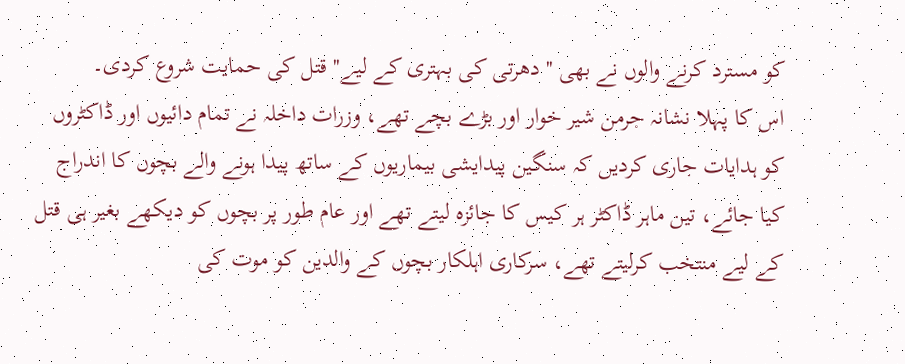کو مسترد کرنے والوں نے بھی ''دھرتی کی بہتری کے لیے'' قتل کی حمایت شروع کردی۔
اس کا پہلا نشانہ جرمن شیر خوار اور بڑے بچے تھے، وزرات داخلہ نے تمام دائیوں اور ڈاکٹروں کو ہدایات جاری کردیں کہ سنگین پیدایشی بیماریوں کے ساتھ پیدا ہونے والے بچوں کا اندراج کیا جائے، تین ماہر ڈاکٹر ہر کیس کا جائزہ لیتے تھے اور عام طور پر بچوں کو دیکھے بغیر ہی قتل کے لیے منتخب کرلیتے تھے، سرکاری اہلکار بچوں کے والدین کو موت کی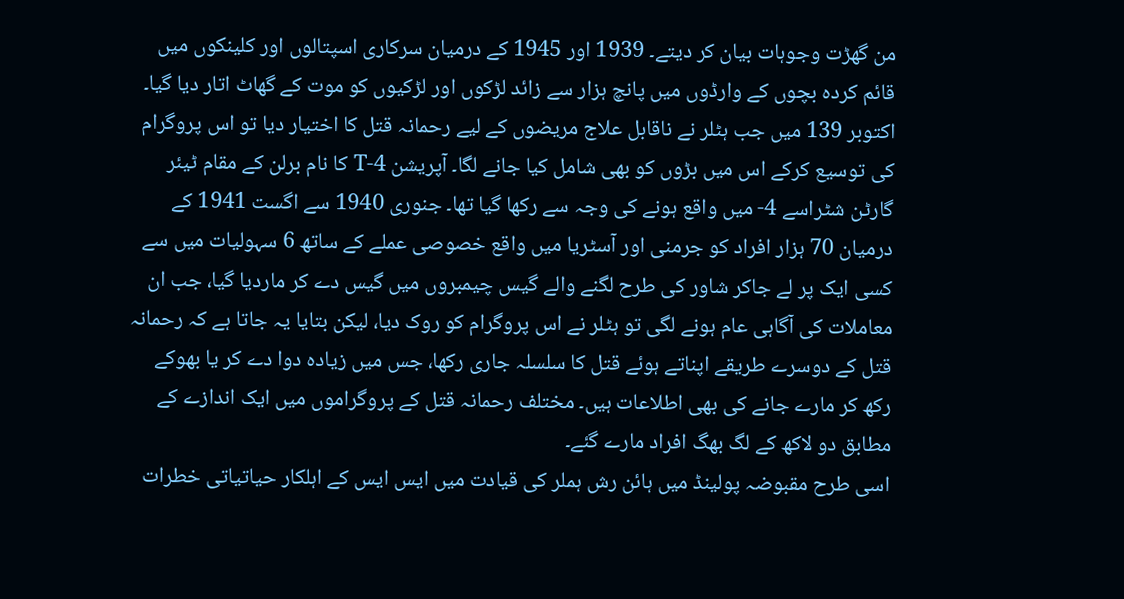من گھڑت وجوہات بیان کر دیتے۔ 1939 اور 1945 کے درمیان سرکاری اسپتالوں اور کلینکوں میں قائم کردہ بچوں کے وارڈوں میں پانچ ہزار سے زائد لڑکوں اور لڑکیوں کو موت کے گھاٹ اتار دیا گیا۔
اکتوبر 139 میں جب ہٹلر نے ناقابل علاج مریضوں کے لیے رحمانہ قتل کا اختیار دیا تو اس پروگرام کی توسیع کرکے اس میں بڑوں کو بھی شامل کیا جانے لگا۔ آپریشن T-4 کا نام برلن کے مقام ٹیئر گارٹن شٹراسے 4- میں واقع ہونے کی وجہ سے رکھا گیا تھا۔ جنوری 1940 سے اگست 1941 کے درمیان 70 ہزار افراد کو جرمنی اور آسٹریا میں واقع خصوصی عملے کے ساتھ 6 سہولیات میں سے کسی ایک پر لے جاکر شاور کی طرح لگنے والے گیس چیمبروں میں گیس دے کر ماردیا گیا، جب ان معاملات کی آگاہی عام ہونے لگی تو ہٹلر نے اس پروگرام کو روک دیا، لیکن بتایا یہ جاتا ہے کہ رحمانہ قتل کے دوسرے طریقے اپناتے ہوئے قتل کا سلسلہ جاری رکھا، جس میں زیادہ دوا دے کر یا بھوکے رکھ کر مارے جانے کی بھی اطلاعات ہیں۔ مختلف رحمانہ قتل کے پروگراموں میں ایک اندازے کے مطابق دو لاکھ کے لگ بھگ افراد مارے گئے۔
اسی طرح مقبوضہ پولینڈ میں ہائن رش ہملر کی قیادت میں ایس ایس کے اہلکار حیاتیاتی خطرات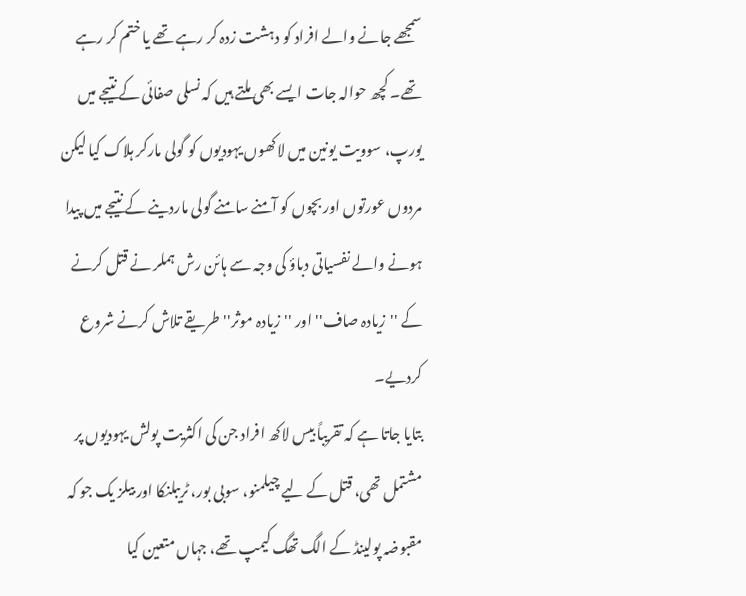سمجھے جانے والے افراد کو دہشت زدہ کر رہے تھے یا ختم کر رہے تھے۔ کچھ حوالہ جات ایسے بھی ملتے ہیں کہ نسلی صفائی کے نتیجے میں یورپ، سوویت یونین میں لاکھوں یہودیوں کو گولی مارکر ہلاک کیا لیکن مردوں عورتوں اور بچوں کو آمنے سامنے گولی ماردینے کے نتیجے میں پیدا ہونے والے نفسیاتی دباؤ کی وجہ سے ہائن رش ہملر نے قتل کرنے کے ''زیادہ صاف'' اور ''زیادہ موثر'' طریقے تلاش کرنے شروع کردیے۔
بتایا جاتا ہے کہ تقریباً بیس لاکھ افراد جن کی اکثریت پولش یہودیوں پر مشتمل تھی، قتل کے لیے چیلمنو، سوبی بور، ٹریبلنکا اور بیلز یک جو کہ مقبوضہ پولینڈ کے الگ تھگ کیمپ تھے، جہاں متعین کیا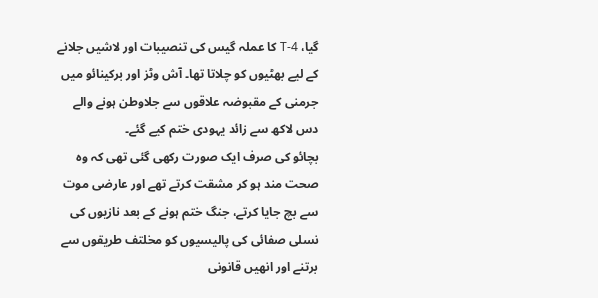گیا، T-4 کا عملہ گیس کی تنصیبات اور لاشیں جلانے کے لیے بھٹیوں کو چلاتا تھا۔ آش وٹز اور برکینائو میں جرمنی کے مقبوضہ علاقوں سے جلاوطن ہونے والے دس لاکھ سے زائد یہودی ختم کیے گئے۔
بچائو کی صرف ایک صورت رکھی گئی تھی کہ وہ صحت مند ہو کر مشقت کرتے تھے اور عارضی موت سے بچ جایا کرتے، جنگ ختم ہونے کے بعد نازیوں کی نسلی صفائی کی پالیسیوں کو مخلتف طریقوں سے برتنے اور انھیں قانونی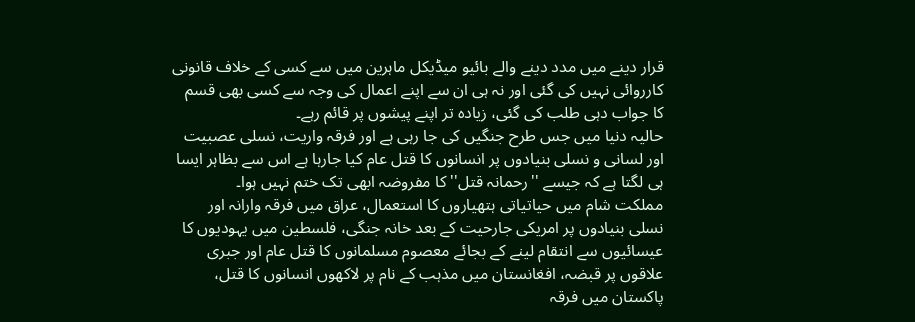قرار دینے میں مدد دینے والے بائیو میڈیکل ماہرین میں سے کسی کے خلاف قانونی کارروائی نہیں کی گئی اور نہ ہی ان سے اپنے اعمال کی وجہ سے کسی بھی قسم کا جواب دہی طلب کی گئی، زیادہ تر اپنے پیشوں پر قائم رہے۔
حالیہ دنیا میں جس طرح جنگیں کی جا رہی ہے اور فرقہ واریت، نسلی عصبیت اور لسانی و نسلی بنیادوں پر انسانوں کا قتل عام کیا جارہا ہے اس سے بظاہر ایسا ہی لگتا ہے کہ جیسے ''رحمانہ قتل'' کا مفروضہ ابھی تک ختم نہیں ہوا۔
مملکت شام میں حیاتیاتی ہتھیاروں کا استعمال، عراق میں فرقہ وارانہ اور نسلی بنیادوں پر امریکی جارحیت کے بعد خانہ جنگی، فلسطین میں یہودیوں کا عیسائیوں سے انتقام لینے کے بجائے معصوم مسلمانوں کا قتل عام اور جبری علاقوں پر قبضہ، افغانستان میں مذہب کے نام پر لاکھوں انسانوں کا قتل، پاکستان میں فرقہ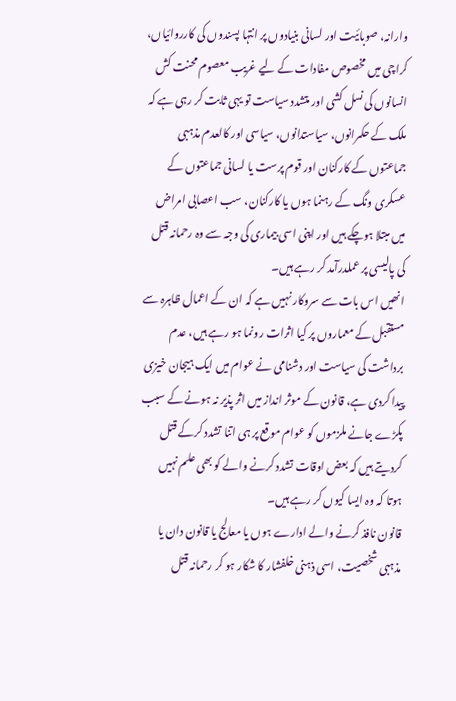وارانہ، صوبائیت اور لسانی بنیادوں پر انتہا پسندوں کی کارروائیاں، کراچی میں مخصوص مفادات کے لیے غریب معصوم محنت کش انسانوں کی نسل کشی اور متشدد سیاست تو یہی ثابت کر رہی ہے کہ ملک کے حکمرانوں، سیاستدانوں، سیاسی اور کالعدم مذہبی جماعتوں کے کارکنان اور قوم پرست یا لسانی جماعتوں کے عسکری ونگ کے رہنما ہوں یا کارکنان، سب اعصابی امراض میں مبتلا ہوچکے ہیں اور اپنی اسی بیماری کی وجہ سے وہ رحمانہ قتل کی پالیسی پر عملدرآمد کر رہے ہیں۔
انھیں اس بات سے سروکار نہیں ہے کہ ان کے اعمال ظاہرہ سے مستقبل کے معماروں پر کیا اثرات رونما ہو رہے ہیں، عدم برداشت کی سیاست اور دشنامی نے عوام میں ایک ہیجان خیزی پیدا کردی ہے، قانون کے موثر انداز میں اثر پذیر نہ ہونے کے سبب پکڑے جانے ملزموں کو عوام موقع پر ہی اتنا تشدد کرکے قتل کردیتے ہیں کہ بعض اوقات تشدد کرنے والے کو بھی علم نہیں ہوتا کہ وہ ایسا کیوں کر رہے ہیں۔
قانون نافذ کرنے والے ادارے ہوں یا معالج یا قانون دان یا مذہبی شخصیت، اسی ذہنی خلفشار کا شکار ہو کر رحمانہ قتل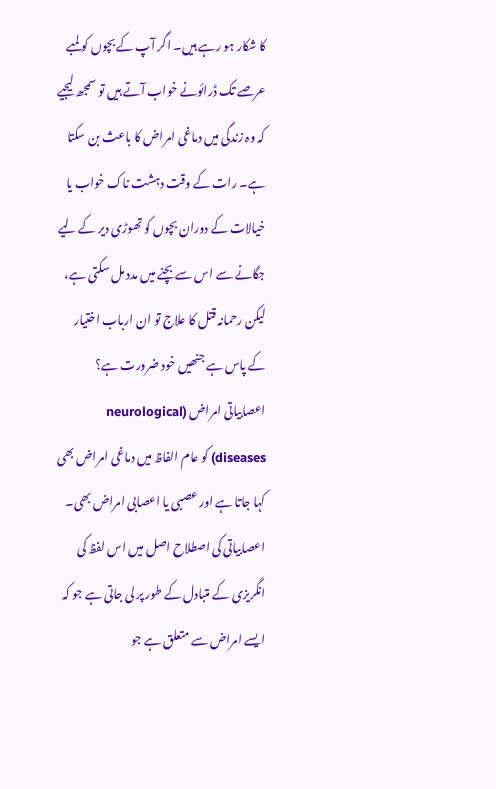کا شکار ہو رہے ہیں۔ اگر آپ کے بچوں کو لمبے عرصے تک ڈرائونے خواب آتے ہیں تو سمجھ لیجیے کہ وہ زندگی میں دماغی امراض کا باعث بن سکتا ہے۔ رات کے وقت دہشت ناک خواب یا خیالات کے دوران بچوں کو تھوڑی دیر کے لیے جگانے سے اس سے بچنے میں مدد مل سکتی ہے، لیکن رحمانہ قتل کا علاج تو ان ارباب اختیار کے پاس ہے جنھیں خود ضرورت ہے؟
اعصابیاتی امراض (neurological diseases) کو عام الفاظ میں دماغی امراض بھی کہا جاتا ہے اور عصبی یا اعصابی امراض بھی۔ اعصابیاتی کی اصطلاح اصل میں اس لفظ کی انگریزی کے متبادل کے طور پر لی جاتی ہے جو کہ ایسے امراض سے متعلق ہے جو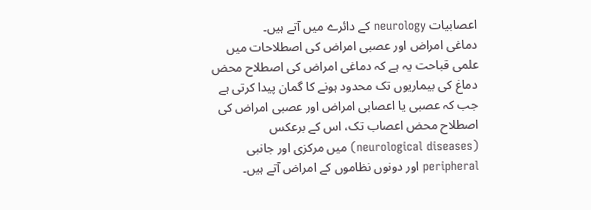اعصابیات neurology کے دائرے میں آتے ہیں۔
دماغی امراض اور عصبی امراض کی اصطلاحات میں علمی قباحت یہ ہے کہ دماغی امراض کی اصطلاح محض دماغ کی بیماریوں تک محدود ہونے کا گمان پیدا کرتی ہے جب کہ عصبی یا اعصابی امراض اور عصبی امراض کی اصطلاح محض اعصاب تک، اس کے برعکس (neurological diseases) میں مرکزی اور جانبی peripheral اور دونوں نظاموں کے امراض آتے ہیں۔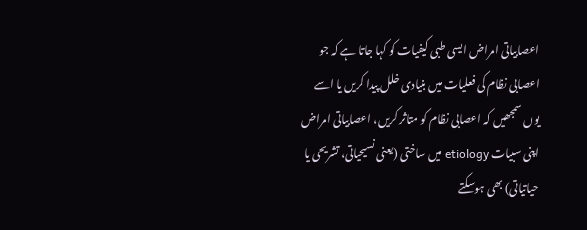اعصابیاتی امراض ایسی طبی کیفیات کو کہا جاتا ہے کہ جو اعصابی نظام کی فعلیات میں بنیادی خلل پیدا کریں یا اسے یوں سمجھیں کہ اعصابی نظام کو متاثر کریں، اعصابیاتی امراض اپنی سبیات etiology میں ساختی (یعنی نسیحیاتی، تشریحی یا حیاتیاتی) بھی ہوسکتے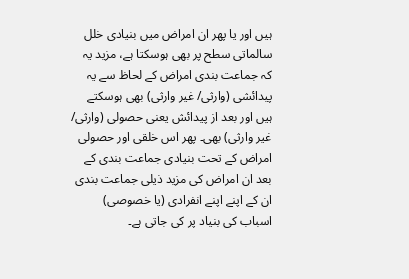ہیں اور یا پھر ان امراض میں بنیادی خلل سالماتی سطح پر بھی ہوسکتا ہے، مزید یہ کہ جماعت بندی امراض کے لحاظ سے یہ پیدائشی (وارثی/ غیر وارثی) بھی ہوسکتے ہیں اور بعد از پیدائش یعنی حصولی (وارثی/ غیر وارثی) بھی۔ پھر اس خلقی اور حصولی امراض کے تحت بنیادی جماعت بندی کے بعد ان امراض کی مزید ذیلی جماعت بندی ان کے اپنے اپنے انفرادی (یا خصوصی) اسباب کی بنیاد پر کی جاتی ہے۔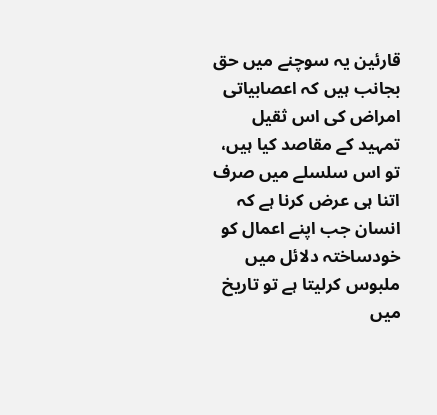قارئین یہ سوچنے میں حق بجانب ہیں کہ اعصابیاتی امراض کی اس ثقیل تمہید کے مقاصد کیا ہیں، تو اس سلسلے میں صرف اتنا ہی عرض کرنا ہے کہ انسان جب اپنے اعمال کو خودساختہ دلائل میں ملبوس کرلیتا ہے تو تاریخ میں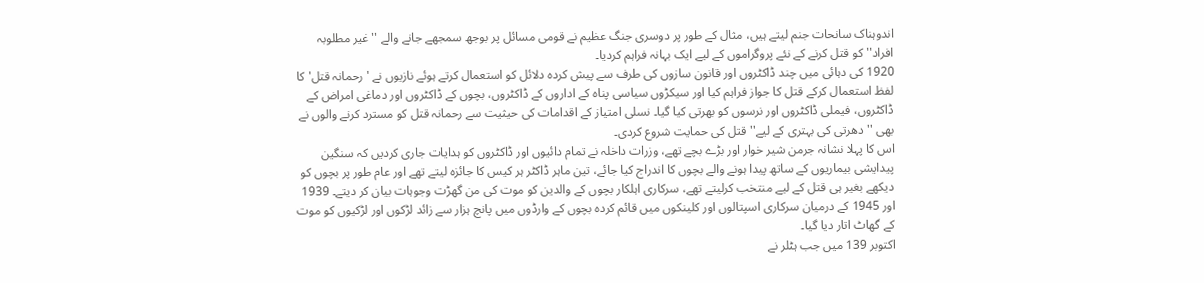اندوہناک سانحات جنم لیتے ہیں، مثال کے طور پر دوسری جنگ عظیم نے قومی مسائل پر بوجھ سمجھے جانے والے ''غیر مطلوبہ افراد'' کو قتل کرنے کے نئے پروگراموں کے لیے ایک بہانہ فراہم کردیا۔
1920 کی دہائی میں چند ڈاکٹروں اور قانون سازوں کی طرف سے پیش کردہ دلائل کو استعمال کرتے ہوئے نازیوں نے 'رحمانہ قتل' کا لفظ استعمال کرکے قتل کا جواز فراہم کیا اور سیکڑوں سیاسی پناہ کے اداروں کے ڈاکٹروں، بچوں کے ڈاکٹروں اور دماغی امراض کے ڈاکٹروں، فیملی ڈاکٹروں اور نرسوں کو بھرتی کیا گیا۔ نسلی امتیاز کے اقدامات کی حیثیت سے رحمانہ قتل کو مسترد کرنے والوں نے بھی ''دھرتی کی بہتری کے لیے'' قتل کی حمایت شروع کردی۔
اس کا پہلا نشانہ جرمن شیر خوار اور بڑے بچے تھے، وزرات داخلہ نے تمام دائیوں اور ڈاکٹروں کو ہدایات جاری کردیں کہ سنگین پیدایشی بیماریوں کے ساتھ پیدا ہونے والے بچوں کا اندراج کیا جائے، تین ماہر ڈاکٹر ہر کیس کا جائزہ لیتے تھے اور عام طور پر بچوں کو دیکھے بغیر ہی قتل کے لیے منتخب کرلیتے تھے، سرکاری اہلکار بچوں کے والدین کو موت کی من گھڑت وجوہات بیان کر دیتے۔ 1939 اور 1945 کے درمیان سرکاری اسپتالوں اور کلینکوں میں قائم کردہ بچوں کے وارڈوں میں پانچ ہزار سے زائد لڑکوں اور لڑکیوں کو موت کے گھاٹ اتار دیا گیا۔
اکتوبر 139 میں جب ہٹلر نے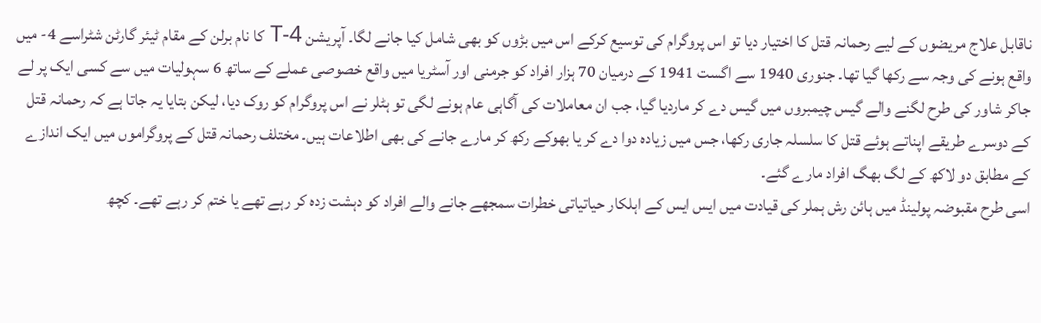ناقابل علاج مریضوں کے لیے رحمانہ قتل کا اختیار دیا تو اس پروگرام کی توسیع کرکے اس میں بڑوں کو بھی شامل کیا جانے لگا۔ آپریشن T-4 کا نام برلن کے مقام ٹیئر گارٹن شٹراسے 4- میں واقع ہونے کی وجہ سے رکھا گیا تھا۔ جنوری 1940 سے اگست 1941 کے درمیان 70 ہزار افراد کو جرمنی اور آسٹریا میں واقع خصوصی عملے کے ساتھ 6 سہولیات میں سے کسی ایک پر لے جاکر شاور کی طرح لگنے والے گیس چیمبروں میں گیس دے کر ماردیا گیا، جب ان معاملات کی آگاہی عام ہونے لگی تو ہٹلر نے اس پروگرام کو روک دیا، لیکن بتایا یہ جاتا ہے کہ رحمانہ قتل کے دوسرے طریقے اپناتے ہوئے قتل کا سلسلہ جاری رکھا، جس میں زیادہ دوا دے کر یا بھوکے رکھ کر مارے جانے کی بھی اطلاعات ہیں۔ مختلف رحمانہ قتل کے پروگراموں میں ایک اندازے کے مطابق دو لاکھ کے لگ بھگ افراد مارے گئے۔
اسی طرح مقبوضہ پولینڈ میں ہائن رش ہملر کی قیادت میں ایس ایس کے اہلکار حیاتیاتی خطرات سمجھے جانے والے افراد کو دہشت زدہ کر رہے تھے یا ختم کر رہے تھے۔ کچھ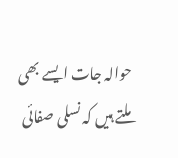حوالہ جات ایسے بھی ملتے ہیں کہ نسلی صفائی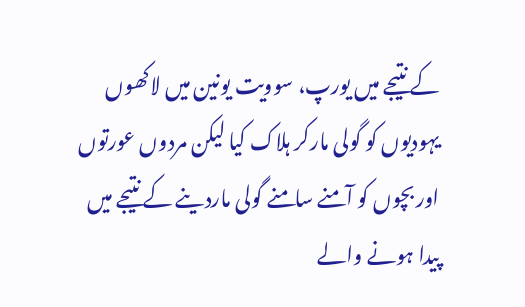کے نتیجے میں یورپ، سوویت یونین میں لاکھوں یہودیوں کو گولی مارکر ہلاک کیا لیکن مردوں عورتوں اور بچوں کو آمنے سامنے گولی ماردینے کے نتیجے میں پیدا ہونے والے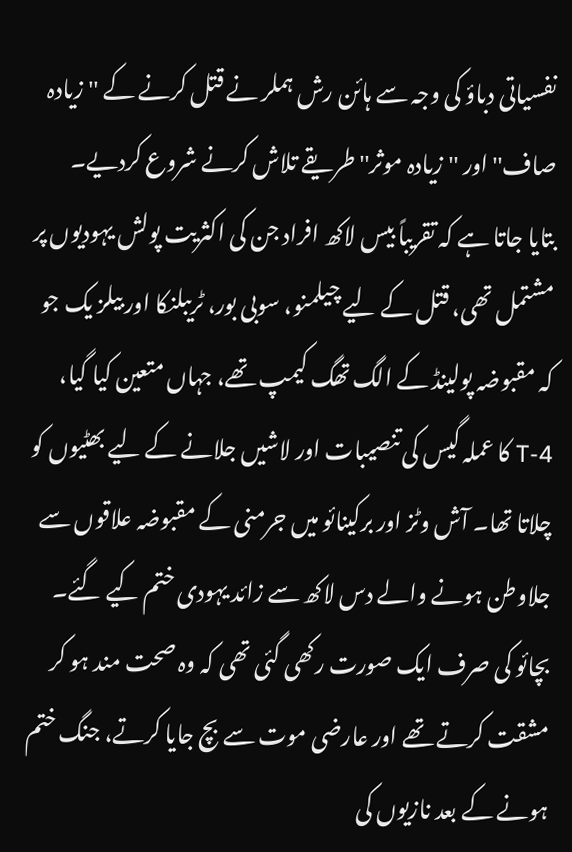نفسیاتی دباؤ کی وجہ سے ہائن رش ہملر نے قتل کرنے کے ''زیادہ صاف'' اور ''زیادہ موثر'' طریقے تلاش کرنے شروع کردیے۔
بتایا جاتا ہے کہ تقریباً بیس لاکھ افراد جن کی اکثریت پولش یہودیوں پر مشتمل تھی، قتل کے لیے چیلمنو، سوبی بور، ٹریبلنکا اور بیلز یک جو کہ مقبوضہ پولینڈ کے الگ تھگ کیمپ تھے، جہاں متعین کیا گیا، T-4 کا عملہ گیس کی تنصیبات اور لاشیں جلانے کے لیے بھٹیوں کو چلاتا تھا۔ آش وٹز اور برکینائو میں جرمنی کے مقبوضہ علاقوں سے جلاوطن ہونے والے دس لاکھ سے زائد یہودی ختم کیے گئے۔
بچائو کی صرف ایک صورت رکھی گئی تھی کہ وہ صحت مند ہو کر مشقت کرتے تھے اور عارضی موت سے بچ جایا کرتے، جنگ ختم ہونے کے بعد نازیوں کی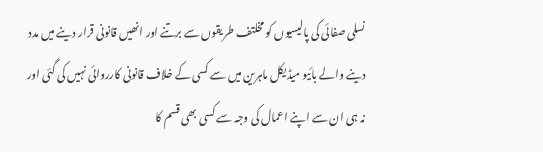نسلی صفائی کی پالیسیوں کو مخلتف طریقوں سے برتنے اور انھیں قانونی قرار دینے میں مدد دینے والے بائیو میڈیکل ماہرین میں سے کسی کے خلاف قانونی کارروائی نہیں کی گئی اور نہ ہی ان سے اپنے اعمال کی وجہ سے کسی بھی قسم کا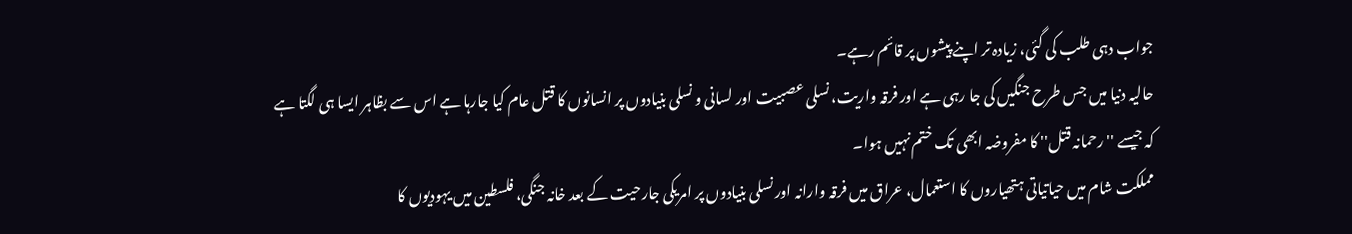جواب دہی طلب کی گئی، زیادہ تر اپنے پیشوں پر قائم رہے۔
حالیہ دنیا میں جس طرح جنگیں کی جا رہی ہے اور فرقہ واریت، نسلی عصبیت اور لسانی و نسلی بنیادوں پر انسانوں کا قتل عام کیا جارہا ہے اس سے بظاہر ایسا ہی لگتا ہے کہ جیسے ''رحمانہ قتل'' کا مفروضہ ابھی تک ختم نہیں ہوا۔
مملکت شام میں حیاتیاتی ہتھیاروں کا استعمال، عراق میں فرقہ وارانہ اور نسلی بنیادوں پر امریکی جارحیت کے بعد خانہ جنگی، فلسطین میں یہودیوں کا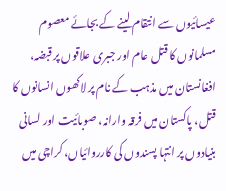عیسائیوں سے انتقام لینے کے بجائے معصوم مسلمانوں کا قتل عام اور جبری علاقوں پر قبضہ، افغانستان میں مذہب کے نام پر لاکھوں انسانوں کا قتل، پاکستان میں فرقہ وارانہ، صوبائیت اور لسانی بنیادوں پر انتہا پسندوں کی کارروائیاں، کراچی میں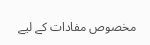مخصوص مفادات کے لیے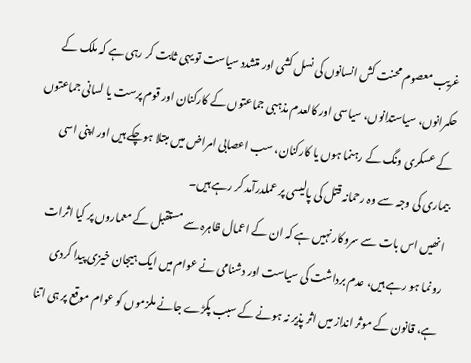غریب معصوم محنت کش انسانوں کی نسل کشی اور متشدد سیاست تو یہی ثابت کر رہی ہے کہ ملک کے حکمرانوں، سیاستدانوں، سیاسی اور کالعدم مذہبی جماعتوں کے کارکنان اور قوم پرست یا لسانی جماعتوں کے عسکری ونگ کے رہنما ہوں یا کارکنان، سب اعصابی امراض میں مبتلا ہوچکے ہیں اور اپنی اسی بیماری کی وجہ سے وہ رحمانہ قتل کی پالیسی پر عملدرآمد کر رہے ہیں۔
انھیں اس بات سے سروکار نہیں ہے کہ ان کے اعمال ظاہرہ سے مستقبل کے معماروں پر کیا اثرات رونما ہو رہے ہیں، عدم برداشت کی سیاست اور دشنامی نے عوام میں ایک ہیجان خیزی پیدا کردی ہے، قانون کے موثر انداز میں اثر پذیر نہ ہونے کے سبب پکڑے جانے ملزموں کو عوام موقع پر ہی اتنا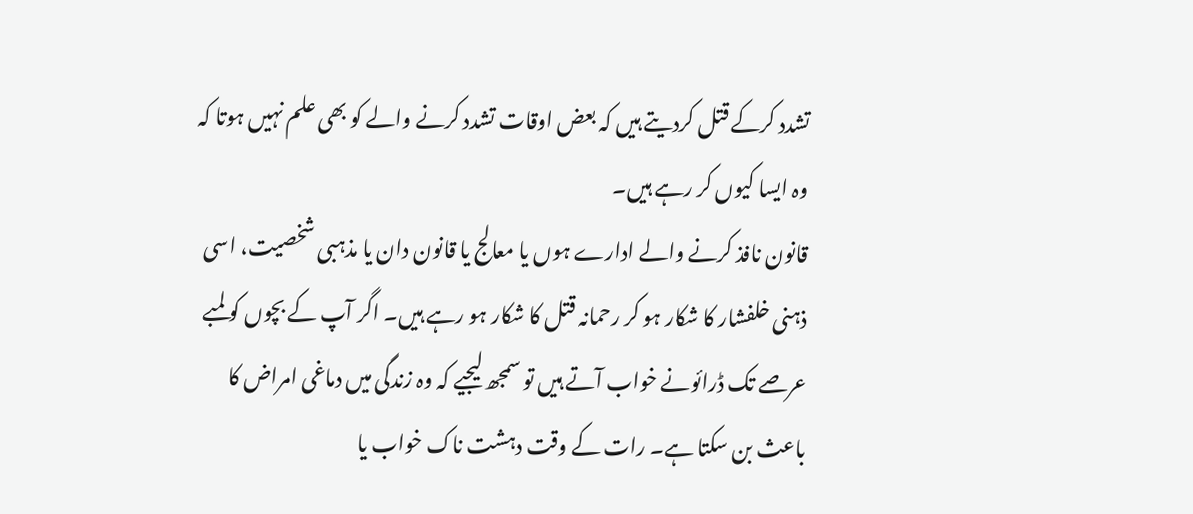تشدد کرکے قتل کردیتے ہیں کہ بعض اوقات تشدد کرنے والے کو بھی علم نہیں ہوتا کہ وہ ایسا کیوں کر رہے ہیں۔
قانون نافذ کرنے والے ادارے ہوں یا معالج یا قانون دان یا مذہبی شخصیت، اسی ذہنی خلفشار کا شکار ہو کر رحمانہ قتل کا شکار ہو رہے ہیں۔ اگر آپ کے بچوں کو لمبے عرصے تک ڈرائونے خواب آتے ہیں تو سمجھ لیجیے کہ وہ زندگی میں دماغی امراض کا باعث بن سکتا ہے۔ رات کے وقت دہشت ناک خواب یا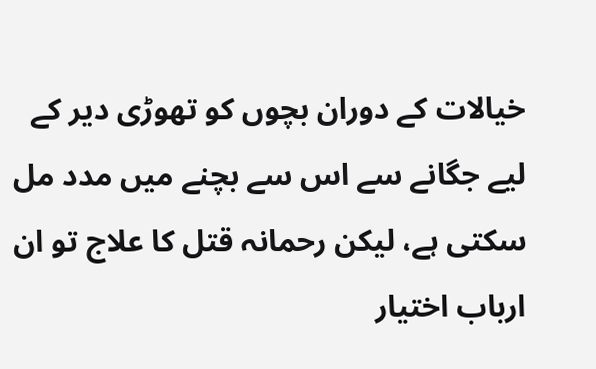خیالات کے دوران بچوں کو تھوڑی دیر کے لیے جگانے سے اس سے بچنے میں مدد مل سکتی ہے، لیکن رحمانہ قتل کا علاج تو ان ارباب اختیار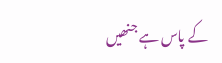کے پاس ہے جنھیں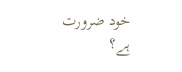خود ضرورت ہے؟